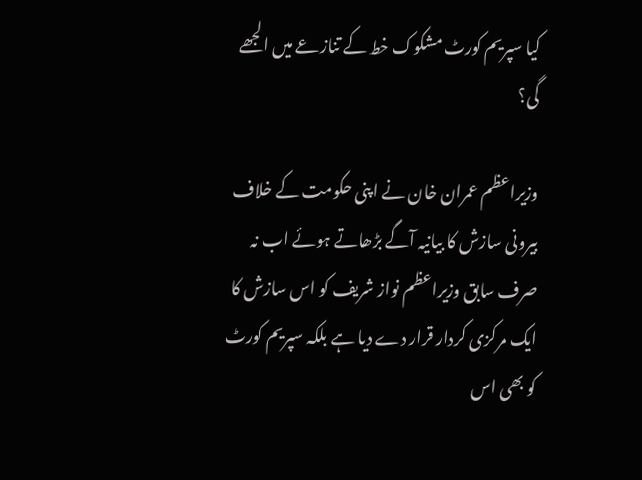کیا سپریم کورٹ مشکوک خط کے تنازعے میں الجھے گی؟

وزیراعظم عمران خان نے اپنی حکومت کے خلاف بیرونی سازش کا بیانیہ آگے بڑھاتے ہوئے اب نہ صرف سابق وزیراعظم نواز شریف کو اس سازش کا ایک مرکزی کردار قرار دے دیا ہے بلکہ سپریم کورٹ کو بھی اس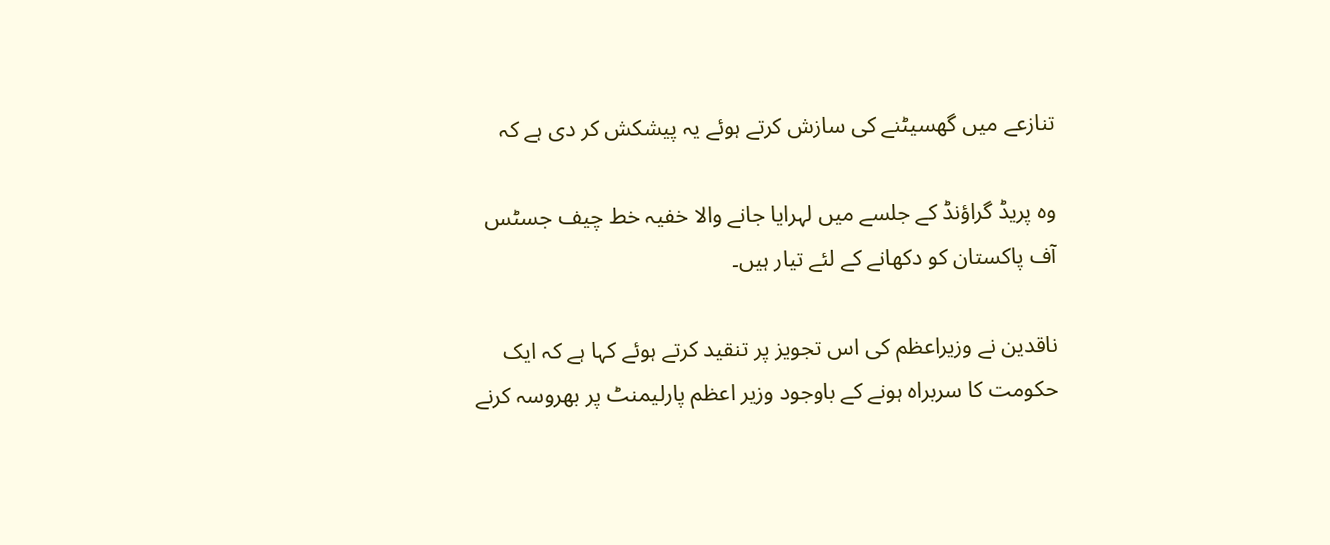تنازعے میں گھسیٹنے کی سازش کرتے ہوئے یہ پیشکش کر دی ہے کہ

وہ پریڈ گراؤنڈ کے جلسے میں لہرایا جانے والا خفیہ خط چیف جسٹس آف پاکستان کو دکھانے کے لئے تیار ہیں۔

ناقدین نے وزیراعظم کی اس تجویز پر تنقید کرتے ہوئے کہا ہے کہ ایک حکومت کا سربراہ ہونے کے باوجود وزیر اعظم پارلیمنٹ پر بھروسہ کرنے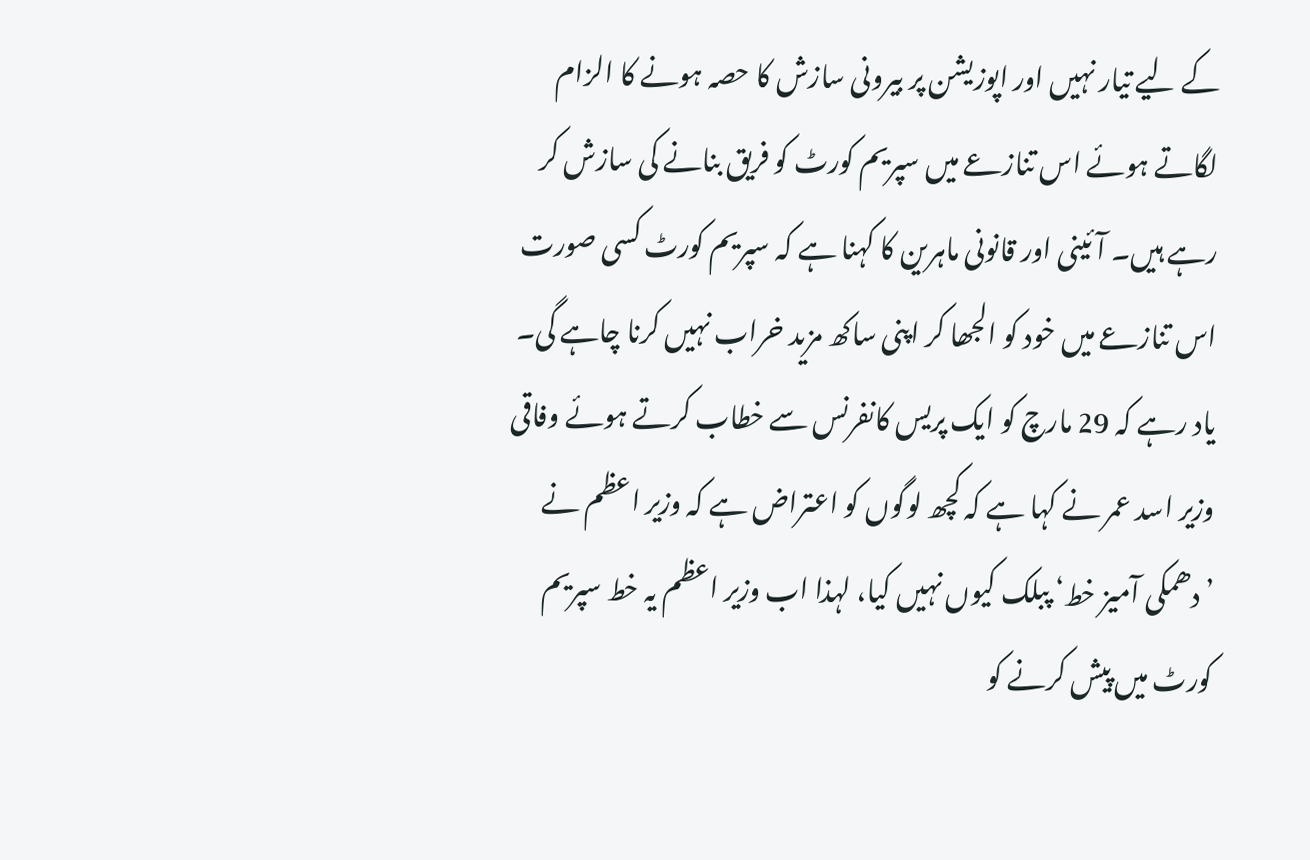کے لیے تیار نہیں اور اپوزیشن پر بیرونی سازش کا حصہ ہونے کا الزام لگاتے ہوئے اس تنازعے میں سپریم کورٹ کو فریق بنانے کی سازش کر رہے ہیں۔ آئینی اور قانونی ماہرین کا کہنا ہے کہ سپریم کورٹ کسی صورت اس تنازعے میں خود کو الجھا کر اپنی ساکھ مزید خراب نہیں کرنا چاہے گی۔
یاد رہے کہ 29 مارچ کو ایک پریس کانفرنس سے خطاب کرتے ہوئے وفاقی وزیر اسد عمر نے کہا ہے کہ کچھ لوگوں کو اعتراض ہے کہ وزیر اعظم نے ’دھمکی آمیز خط‘ پبلک کیوں نہیں کیا، لہذا اب وزیر اعظم یہ خط سپریم کورٹ میں پیش کرنے کو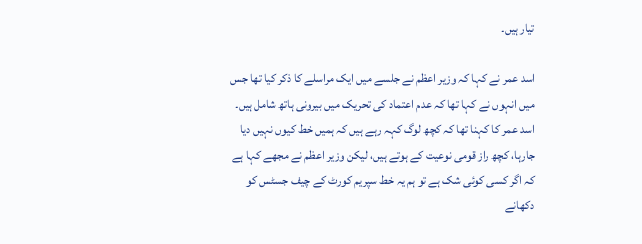تیار ہیں۔

اسد عمر نے کہا کہ وزیر اعظم نے جلسے میں ایک مراسلے کا ذکر کیا تھا جس میں انہوں نے کہا تھا کہ عدم اعتماد کی تحریک میں بیرونی ہاتھ شامل ہیں۔ اسد عمر کا کہنا تھا کہ کچھ لوگ کہہ رہے ہیں کہ ہمیں خط کیوں نہیں دیا جارہا، کچھ راز قومی نوعیت کے ہوتے ہیں، لیکن وزیر اعظم نے مجھے کہا ہے کہ اگر کسی کوئی شک ہے تو ہم یہ خط سپریم کورٹ کے چیف جسٹس کو دکھانے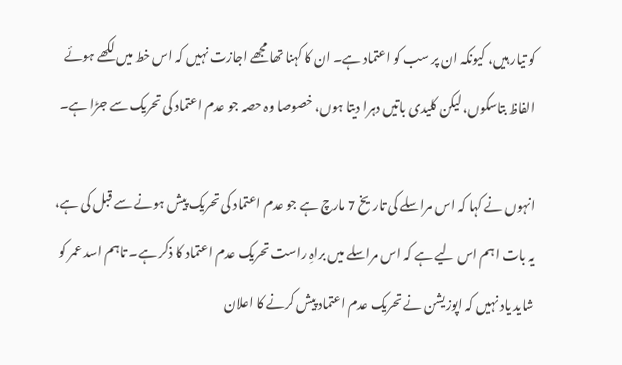کو تیار ہیں، کیونکہ ان پر سب کو اعتماد ہے۔ ان کا کہنا تھا مجھے اجازت نہیں کہ اس خط میں لکھے ہوئے الفاظ بتاسکوں، لیکن کلیدی باتیں دہرا دیتا ہوں، خصوصا وہ حصہ جو عدم اعتماد کی تحریک سے جڑا ہے۔

انہوں نے کہا کہ اس مراسلے کی تاریخ 7 مارچ ہے جو عدم اعتماد کی تحریک پیش ہونے سے قبل کی ہے، یہ بات اہم اس لیے ہے کہ اس مراسلے میں براہِ راست تحریک عدم اعتماد کا ذکر ہے۔ تاہم اسد عمر کو شاید یاد نہیں کہ اپوزیشن نے تحریک عدم اعتماد پیش کرنے کا اعلان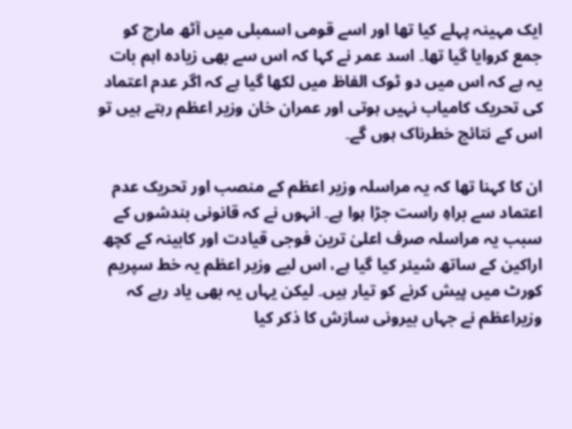ایک مہینہ پہلے کیا تھا اور اسے قومی اسمبلی میں آٹھ مارچ کو جمع کروایا گیا تھا۔ اسد عمر نے کہا کہ اس سے بھی زیادہ اہم بات یہ ہے کہ اس میں دو ٹوک الفاظ میں لکھا گیا ہے کہ اگر عدم اعتماد کی تحریک کامیاب نہیں ہوتی اور عمران خان وزیر اعظم رہتے ہیں تو اس کے نتائج خطرناک ہوں گے۔

ان کا کہنا تھا کہ یہ مراسلہ وزیر اعظم کے منصب اور تحریک عدم اعتماد سے براہِ راست جڑا ہوا ہے۔ انہوں نے کہ قانونی بندشوں کے سبب یہ مراسلہ صرف اعلیٰ ترین فوجی قیادت اور کابینہ کے کچھ اراکین کے ساتھ شیئر کیا گیا ہے، اس لیے وزیر اعظم یہ خط سپریم کورٹ میں پیش کرنے کو تیار ہیں۔ لیکن یہاں یہ بھی یاد رہے کہ وزیراعظم نے جہاں بیرونی سازش کا ذکر کیا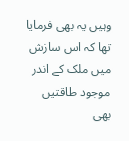وہیں یہ بھی فرمایا تھا کہ اس سازش میں ملک کے اندر موجود طاقتیں بھی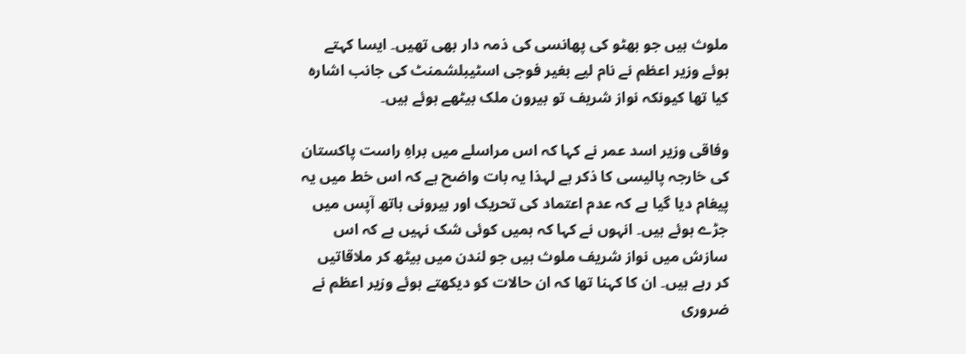ملوث ہیں جو بھٹو کی پھانسی کی ذمہ دار بھی تھیں۔ ایسا کہتے ہوئے وزیر اعظم نے نام لیے بغیر فوجی اسٹیبلشمنٹ کی جانب اشارہ کیا تھا کیونکہ نواز شریف تو بیرون ملک بیٹھے ہوئے ہیں۔

وفاقی وزیر اسد عمر نے کہا کہ اس مراسلے میں براہِ راست پاکستان کی خارجہ پالیسی کا ذکر ہے لہذا یہ بات واضح ہے کہ اس خط میں یہ پیغام دیا گیا ہے کہ عدم اعتماد کی تحریک اور بیرونی ہاتھ آپس میں جڑے ہوئے ہیں۔ انہوں نے کہا کہ ہمیں کوئی شک نہیں ہے کہ اس سازش میں نواز شریف ملوث ہیں جو لندن میں بیٹھ کر ملاقاتیں کر رہے ہیں۔ ان کا کہنا تھا کہ ان حالات کو دیکھتے ہوئے وزیر اعظم نے ضروری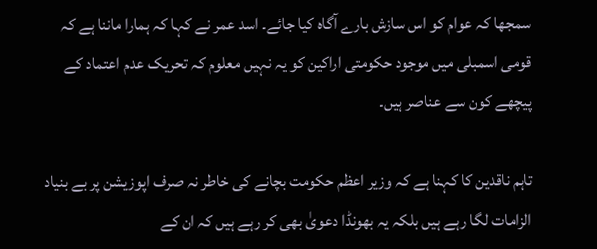سمجھا کہ عوام کو اس سازش بارے آگاہ کیا جائے۔ اسد عمر نے کہا کہ ہمارا ماننا ہے کہ قومی اسمبلی میں موجود حکومتی اراکین کو یہ نہیں معلوم کہ تحریک عدم اعتماد کے پیچھے کون سے عناصر ہیں۔

تاہم ناقدین کا کہنا ہے کہ وزیر اعظم حکومت بچانے کی خاطر نہ صرف اپوزیشن پر بے بنیاد الزامات لگا رہے ہیں بلکہ یہ بھونڈا دعویٰ بھی کر رہے ہیں کہ ان کے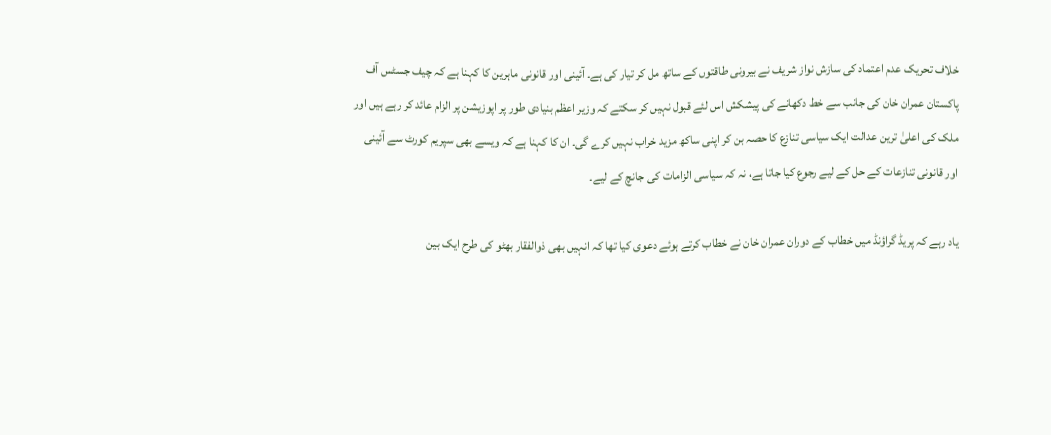خلاف تحریک عدم اعتماد کی سازش نواز شریف نے بیرونی طاقتوں کے ساتھ مل کر تیار کی ہے۔ آئینی اور قانونی ماہرین کا کہنا ہے کہ چیف جسٹس آف پاکستان عمران خان کی جانب سے خط دکھانے کی پیشکش اس لئے قبول نہیں کر سکتے کہ وزیر اعظم بنیادی طور پر اپوزیشن پر الزام عائد کر رہے ہیں اور ملک کی اعلیٰ ترین عدالت ایک سیاسی تنازع کا حصہ بن کر اپنی ساکھ مزید خراب نہیں کرے گی۔ ان کا کہنا ہے کہ ویسے بھی سپریم کورٹ سے آئینی اور قانونی تنازعات کے حل کے لیے رجوع کیا جاتا ہے، نہ کہ سیاسی الزامات کی جانچ کے لیے۔

یاد رہے کہ پریڈ گراؤنڈ میں خطاب کے دوران عمران خان نے خطاب کرتے ہوئے دعوی کیا تھا کہ انہیں بھی ذوالفقار بھٹو کی طرح ایک بین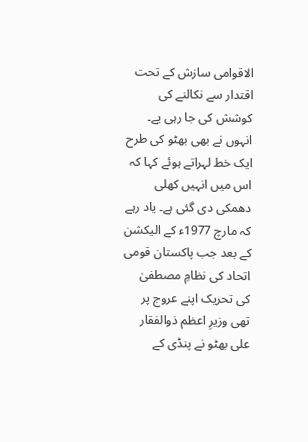الاقوامی سازش کے تحت اقتدار سے نکالنے کی کوشش کی جا رہی یے۔ انہوں نے بھی بھٹو کی طرح ایک خط لہراتے ہوئے کہا کہ اس میں انہیں کھلی دھمکی دی گئی ہے۔ یاد رہے کہ مارچ 1977ء کے الیکشن کے بعد جب پاکستان قومی اتحاد کی نظامِ مصطفیٰ کی تحریک اپنے عروج پر تھی وزیرِ اعظم ذوالفقار علی بھٹو نے پنڈی کے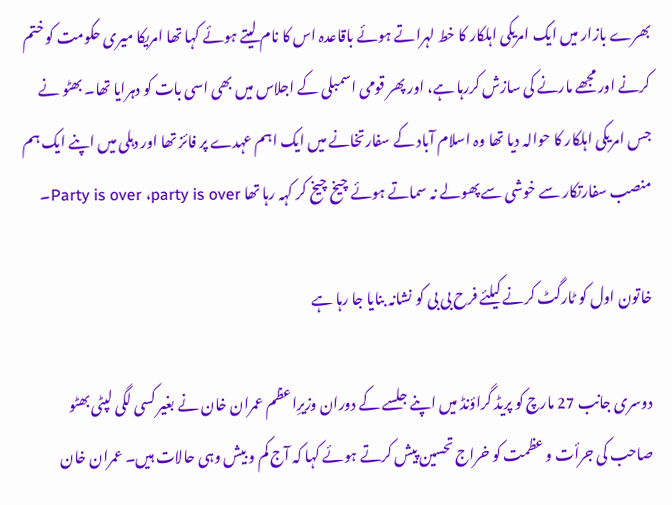بھرے بازار میں ایک امریکی اہلکار کا خط لہراتے ہوئے باقاعدہ اس کا نام لیتے ہوئے کہا تھا امریکا میری حکومت کو ختم کرنے اور مجھے مارنے کی سازش کررہا ہے، اور پھر قومی اسمبلی کے اجلاس میں بھی اسی بات کو دہرایا تھا۔ بھٹو نے جس امریکی اہلکار کا حوالہ دیا تھا وہ اسلام آباد کے سفارتخانے میں ایک اہم عہدے پر فائز تھا اور دہلی میں اپنے ایک ہم منصب سفارتکار سے خوشی سے پھولے نہ سماتے ہوئے چیخ چیخ کر کہہ رہا تھا Party is over ،party is over۔

خاتون اول کو ٹارگٹ کرنے کیلئے فرح بی بی کو نشانہ بنایا جا رہا ہے

دوسری جانب 27 مارچ کو پریڈ گراؤنڈ میں اپنے جلسے کے دوران وزیرِاعظم عمران خان نے بغیر کسی لگی لپٹی بھٹو صاحب کی جرأت و عظمت کو خراج تحسین پیش کرتے ہوئے کہا کہ آج کم و بیش وہی حالات ہیں۔ عمران خان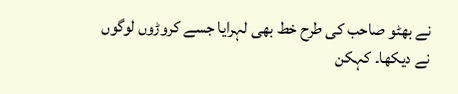نے بھٹو صاحب کی طرح خط بھی لہرایا جسے کروڑوں لوگوں نے دیکھا۔ کہکن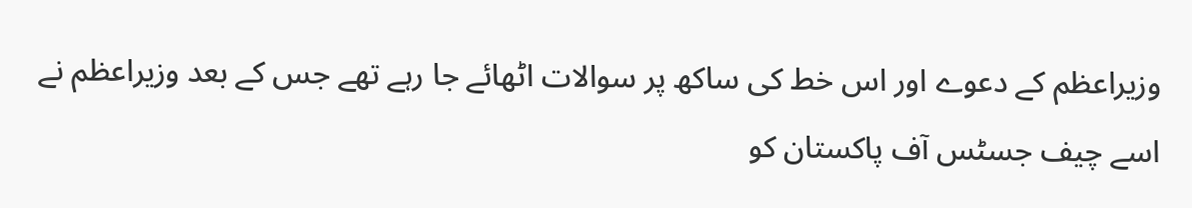وزیراعظم کے دعوے اور اس خط کی ساکھ پر سوالات اٹھائے جا رہے تھے جس کے بعد وزیراعظم نے اسے چیف جسٹس آف پاکستان کو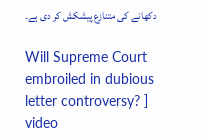دکھانے کی متنازع پیشکش کر دی ہے۔

Will Supreme Court embroiled in dubious letter controversy? ] video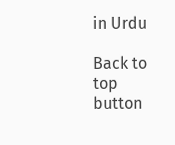in Urdu

Back to top button